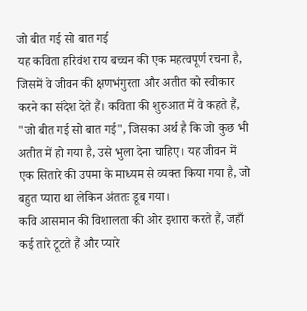जो बीत गई सो बात गई
यह कविता हरिवंश राय बच्चन की एक महत्वपूर्ण रचना है, जिसमें वे जीवन की क्षणभंगुरता और अतीत को स्वीकार करने का संदेश देते हैं। कविता की शुरुआत में वे कहते हैं, "जो बीत गई सो बात गई", जिसका अर्थ है कि जो कुछ भी अतीत में हो गया है, उसे भुला देना चाहिए। यह जीवन में एक सितारे की उपमा के माध्यम से व्यक्त किया गया है, जो बहुत प्यारा था लेकिन अंततः डूब गया।
कवि आसमान की विशालता की ओर इशारा करते हैं, जहाँ कई तारे टूटते हैं और प्यारे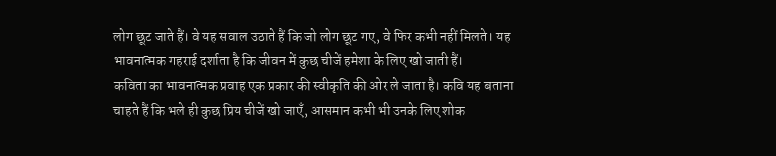लोग छूट जाते हैं। वे यह सवाल उठाते हैं कि जो लोग छूट गए, वे फिर कभी नहीं मिलते। यह भावनात्मक गहराई दर्शाता है कि जीवन में कुछ चीजें हमेशा के लिए खो जाती हैं।
कविता का भावनात्मक प्रवाह एक प्रकार की स्वीकृति की ओर ले जाता है। कवि यह बताना चाहते हैं कि भले ही कुछ प्रिय चीजें खो जाएँ, आसमान कभी भी उनके लिए शोक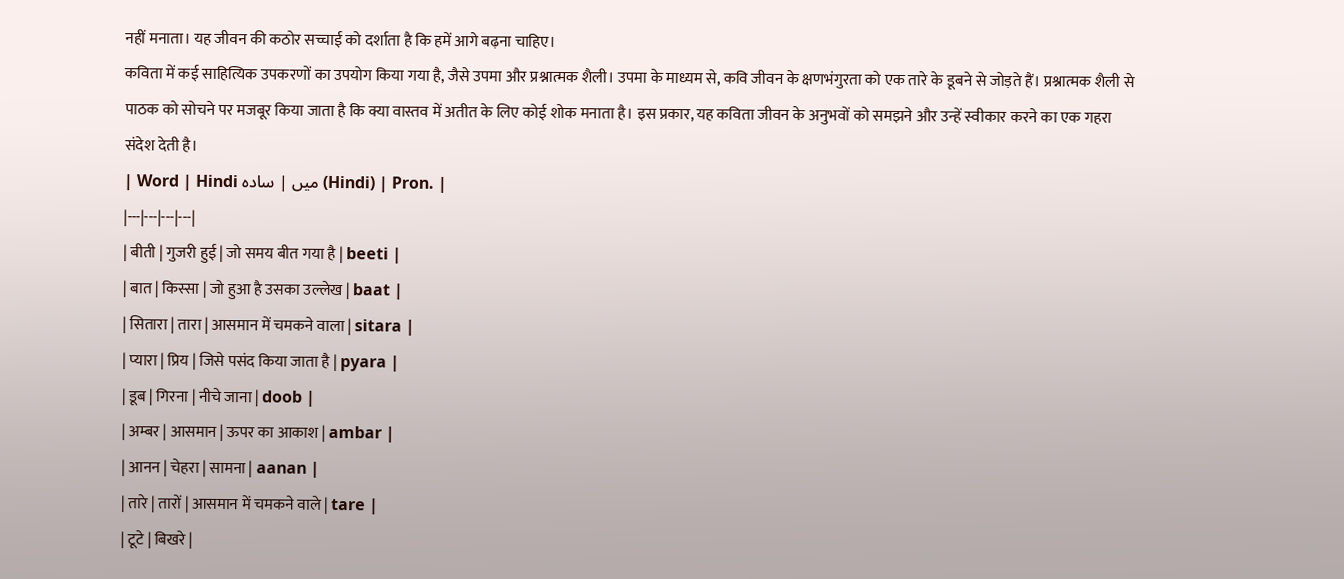नहीं मनाता। यह जीवन की कठोर सच्चाई को दर्शाता है कि हमें आगे बढ़ना चाहिए।
कविता में कई साहित्यिक उपकरणों का उपयोग किया गया है, जैसे उपमा और प्रश्नात्मक शैली। उपमा के माध्यम से, कवि जीवन के क्षणभंगुरता को एक तारे के डूबने से जोड़ते हैं। प्रश्नात्मक शैली से पाठक को सोचने पर मजबूर किया जाता है कि क्या वास्तव में अतीत के लिए कोई शोक मनाता है। इस प्रकार, यह कविता जीवन के अनुभवों को समझने और उन्हें स्वीकार करने का एक गहरा संदेश देती है।
| Word | Hindi میں | سادہ (Hindi) | Pron. |
|---|---|---|---|
| बीती | गुजरी हुई | जो समय बीत गया है | beeti |
| बात | किस्सा | जो हुआ है उसका उल्लेख | baat |
| सितारा | तारा | आसमान में चमकने वाला | sitara |
| प्यारा | प्रिय | जिसे पसंद किया जाता है | pyara |
| डूब | गिरना | नीचे जाना | doob |
| अम्बर | आसमान | ऊपर का आकाश | ambar |
| आनन | चेहरा | सामना | aanan |
| तारे | तारों | आसमान में चमकने वाले | tare |
| टूटे | बिखरे |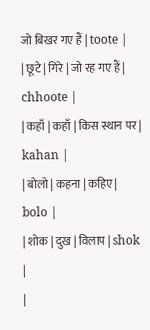जो बिखर गए हैं | toote |
| छूटे | गिरे | जो रह गए हैं | chhoote |
| कहाँ | कहाँ | किस स्थान पर | kahan |
| बोलो | कहना | कहिए | bolo |
| शोक | दुख | विलाप | shok |
|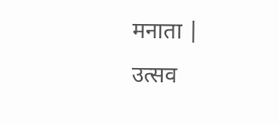मनाता | उत्सव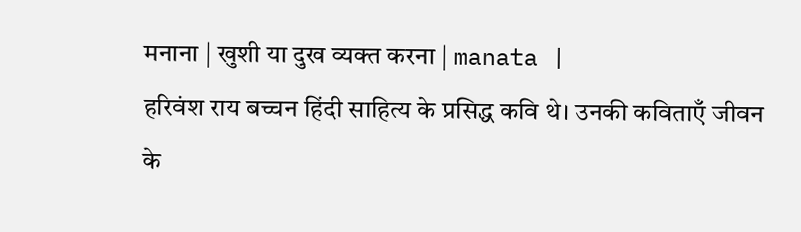मनाना | खुशी या दुख व्यक्त करना | manata |
हरिवंश राय बच्चन हिंदी साहित्य के प्रसिद्ध कवि थे। उनकी कविताएँ जीवन के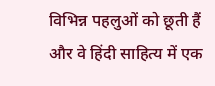विभिन्न पहलुओं को छूती हैं और वे हिंदी साहित्य में एक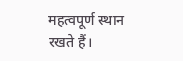महत्वपूर्ण स्थान रखते हैं।